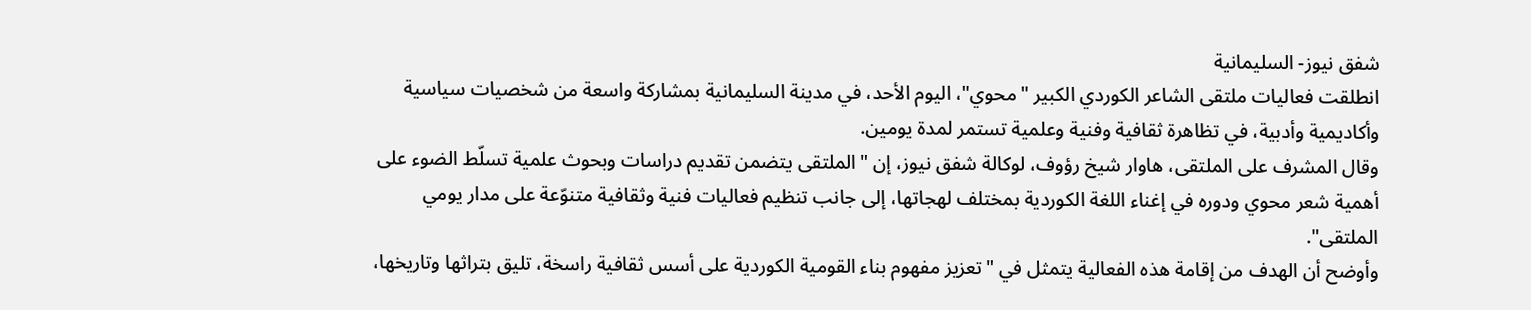شفق نيوز- السليمانية
انطلقت فعاليات ملتقى الشاعر الكوردي الكبير "محوي"، اليوم الأحد، في مدينة السليمانية بمشاركة واسعة من شخصيات سياسية وأكاديمية وأدبية، في تظاهرة ثقافية وفنية وعلمية تستمر لمدة يومين.
وقال المشرف على الملتقى، هاوار شيخ رؤوف، لوكالة شفق نيوز، إن "الملتقى يتضمن تقديم دراسات وبحوث علمية تسلّط الضوء على أهمية شعر محوي ودوره في إغناء اللغة الكوردية بمختلف لهجاتها، إلى جانب تنظيم فعاليات فنية وثقافية متنوّعة على مدار يومي الملتقى".
وأوضح أن الهدف من إقامة هذه الفعالية يتمثل في "تعزيز مفهوم بناء القومية الكوردية على أسس ثقافية راسخة، تليق بتراثها وتاريخها،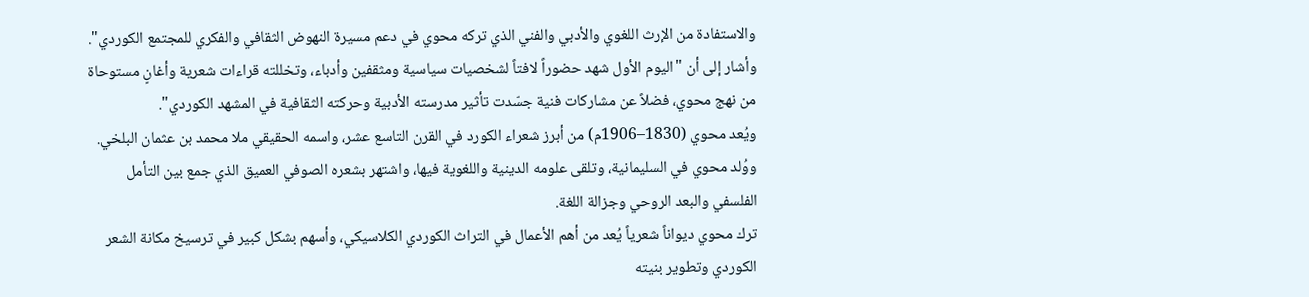والاستفادة من الإرث اللغوي والأدبي والفني الذي تركه محوي في دعم مسيرة النهوض الثقافي والفكري للمجتمع الكوردي".
وأشار إلى أن "اليوم الأول شهد حضوراً لافتاً لشخصيات سياسية ومثقفين وأدباء، وتخللته قراءات شعرية وأغانٍ مستوحاة من نهج محوي، فضلاً عن مشاركات فنية جسّدت تأثير مدرسته الأدبية وحركته الثقافية في المشهد الكوردي".
ويُعد محوي (1830–1906م) من أبرز شعراء الكورد في القرن التاسع عشر، واسمه الحقيقي ملا محمد بن عثمان البلخي.
ووُلد محوي في السليمانية، وتلقى علومه الدينية واللغوية فيها، واشتهر بشعره الصوفي العميق الذي جمع بين التأمل الفلسفي والبعد الروحي وجزالة اللغة.
ترك محوي ديواناً شعرياً يُعد من أهم الأعمال في التراث الكوردي الكلاسيكي، وأسهم بشكل كبير في ترسيخ مكانة الشعر الكوردي وتطوير بنيته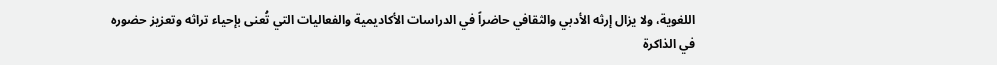اللغوية، ولا يزال إرثه الأدبي والثقافي حاضراً في الدراسات الأكاديمية والفعاليات التي تُعنى بإحياء تراثه وتعزيز حضوره في الذاكرة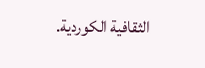الثقافية الكوردية.